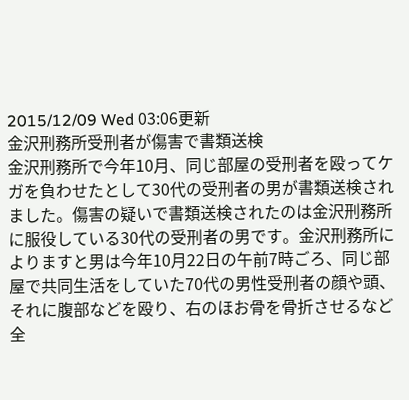2015/12/09 Wed 03:06更新
金沢刑務所受刑者が傷害で書類送検
金沢刑務所で今年10月、同じ部屋の受刑者を殴ってケガを負わせたとして30代の受刑者の男が書類送検されました。傷害の疑いで書類送検されたのは金沢刑務所に服役している30代の受刑者の男です。金沢刑務所によりますと男は今年10月22日の午前7時ごろ、同じ部屋で共同生活をしていた70代の男性受刑者の顔や頭、それに腹部などを殴り、右のほお骨を骨折させるなど全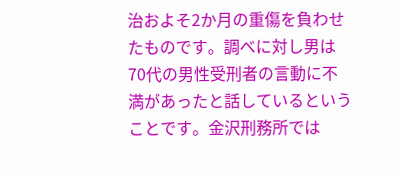治およそ2か月の重傷を負わせたものです。調べに対し男は70代の男性受刑者の言動に不満があったと話しているということです。金沢刑務所では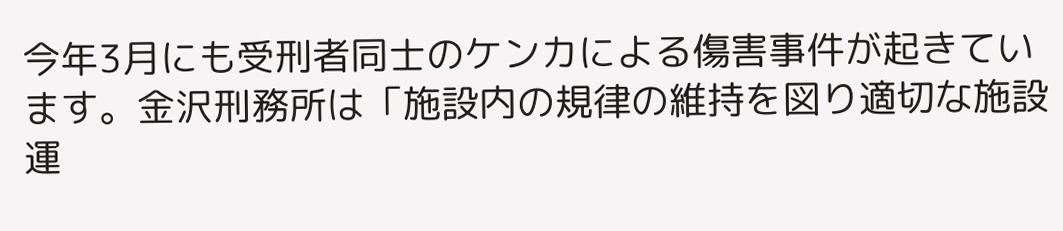今年3月にも受刑者同士のケンカによる傷害事件が起きています。金沢刑務所は「施設内の規律の維持を図り適切な施設運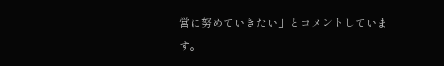営に努めていきたい」とコメントしています。